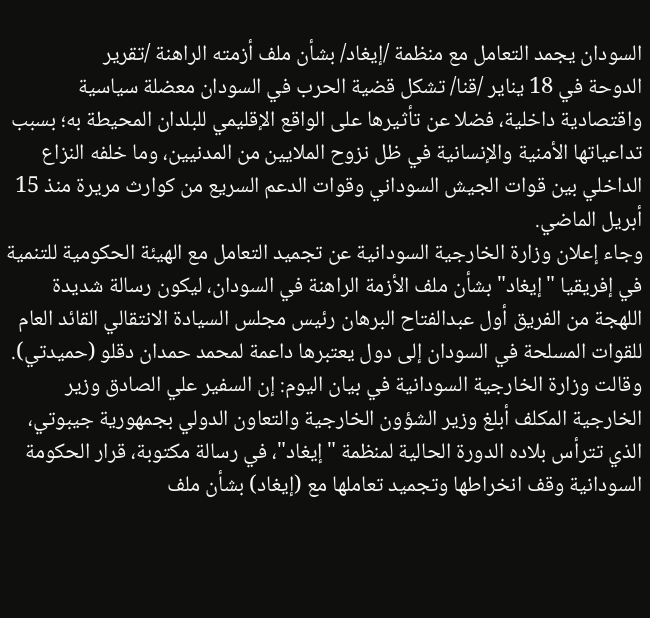السودان يجمد التعامل مع منظمة /إيغاد/ بشأن ملف أزمته الراهنة /تقرير
الدوحة في 18 يناير /قنا/ تشكل قضية الحرب في السودان معضلة سياسية واقتصادية داخلية، فضلا عن تأثيرها على الواقع الإقليمي للبلدان المحيطة به؛ بسبب تداعياتها الأمنية والإنسانية في ظل نزوح الملايين من المدنيين، وما خلفه النزاع الداخلي بين قوات الجيش السوداني وقوات الدعم السريع من كوارث مريرة منذ 15 أبريل الماضي.
وجاء إعلان وزارة الخارجية السودانية عن تجميد التعامل مع الهيئة الحكومية للتنمية في إفريقيا "إيغاد" بشأن ملف الأزمة الراهنة في السودان، ليكون رسالة شديدة اللهجة من الفريق أول عبدالفتاح البرهان رئيس مجلس السيادة الانتقالي القائد العام للقوات المسلحة في السودان إلى دول يعتبرها داعمة لمحمد حمدان دقلو (حميدتي).
وقالت وزارة الخارجية السودانية في بيان اليوم: إن السفير علي الصادق وزير الخارجية المكلف أبلغ وزير الشؤون الخارجية والتعاون الدولي بجمهورية جيبوتي، الذي تترأس بلاده الدورة الحالية لمنظمة "إيغاد"، في رسالة مكتوبة، قرار الحكومة السودانية وقف انخراطها وتجميد تعاملها مع (إيغاد) بشأن ملف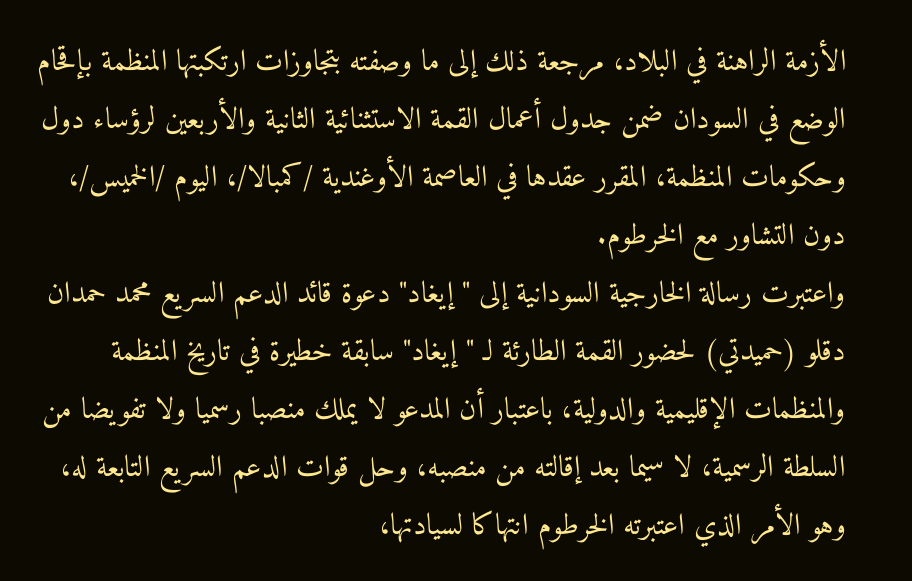الأزمة الراهنة في البلاد، مرجعة ذلك إلى ما وصفته بتجاوزات ارتكبتها المنظمة بإقحام الوضع في السودان ضمن جدول أعمال القمة الاستثنائية الثانية والأربعين لرؤساء دول وحكومات المنظمة، المقرر عقدها في العاصمة الأوغندية /كمبالا/، اليوم /الخميس/، دون التشاور مع الخرطوم.
واعتبرت رسالة الخارجية السودانية إلى "إيغاد" دعوة قائد الدعم السريع محمد حمدان دقلو (حميدتي) لحضور القمة الطارئة لـ "إيغاد" سابقة خطيرة في تاريخ المنظمة والمنظمات الإقليمية والدولية، باعتبار أن المدعو لا يملك منصبا رسميا ولا تفويضا من السلطة الرسمية، لا سيما بعد إقالته من منصبه، وحل قوات الدعم السريع التابعة له، وهو الأمر الذي اعتبرته الخرطوم انتهاكا لسيادتها،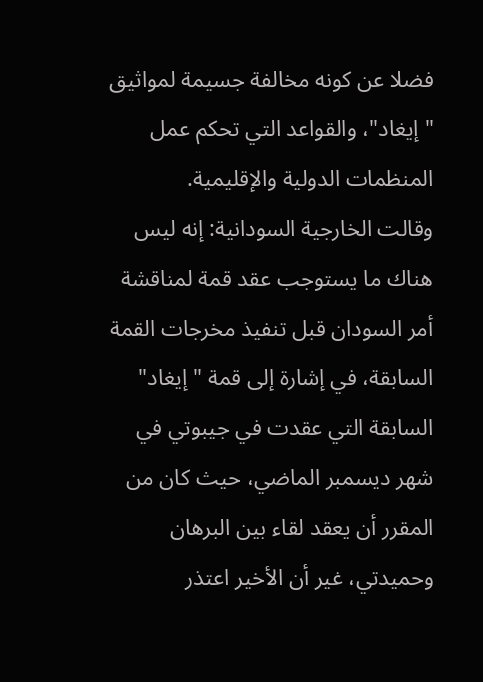فضلا عن كونه مخالفة جسيمة لمواثيق "إيغاد"، والقواعد التي تحكم عمل المنظمات الدولية والإقليمية.
وقالت الخارجية السودانية: إنه ليس هناك ما يستوجب عقد قمة لمناقشة أمر السودان قبل تنفيذ مخرجات القمة السابقة، في إشارة إلى قمة "إيغاد" السابقة التي عقدت في جيبوتي في شهر ديسمبر الماضي، حيث كان من المقرر أن يعقد لقاء بين البرهان وحميدتي، غير أن الأخير اعتذر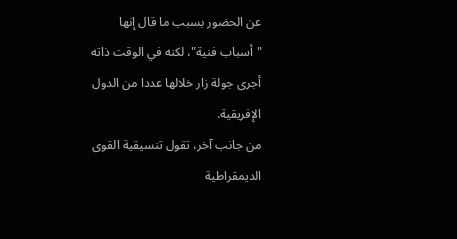عن الحضور بسبب ما قال إنها "أسباب فنية"، لكنه في الوقت ذاته أجرى جولة زار خلالها عددا من الدول الإفريقية.
من جانب آخر، تقول تنسيقية القوى الديمقراطية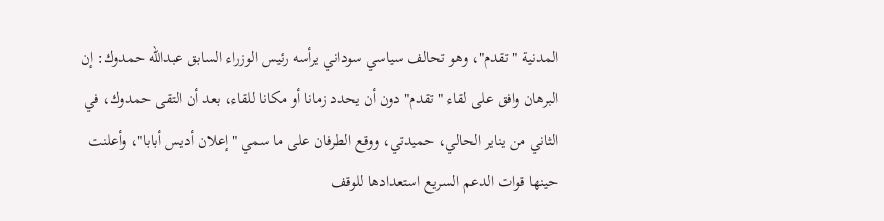المدنية "تقدم"، وهو تحالف سياسي سوداني يرأسه رئيس الوزراء السابق عبدالله حمدوك: إن البرهان وافق على لقاء "تقدم" دون أن يحدد زمانا أو مكانا للقاء، بعد أن التقى حمدوك، في الثاني من يناير الحالي، حميدتي، ووقع الطرفان على ما سمي "إعلان أديس أبابا"، وأعلنت حينها قوات الدعم السريع استعدادها للوقف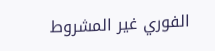الفوري غير المشروط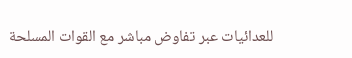للعدائيات عبر تفاوض مباشر مع القوات المسلحة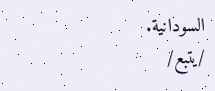السودانية.
/يتبع/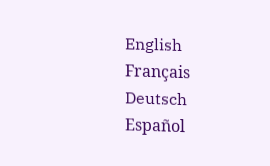English
Français
Deutsch
Español